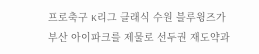프로축구 K리그 클래식 수원 블루윙즈가 부산 아이파크를 제물로 선두권 재도약과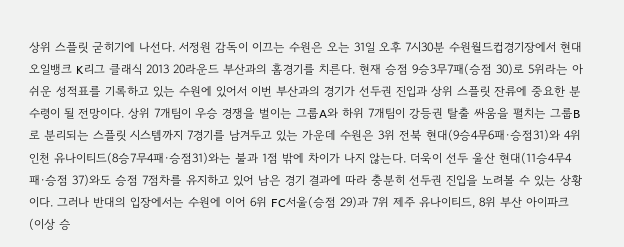상위 스플릿 굳히기에 나선다. 서정원 감독이 이끄는 수원은 오는 31일 오후 7시30분 수원월드컵경기장에서 현대오일뱅크 K리그 클래식 2013 20라운드 부산과의 홈경기를 치른다. 현재 승점 9승3무7패(승점 30)로 5위라는 아쉬운 성적표를 기록하고 있는 수원에 있어서 이번 부산과의 경기가 선두권 진입과 상위 스플릿 잔류에 중요한 분수령이 될 전망이다. 상위 7개팀이 우승 경쟁을 벌이는 그룹A와 하위 7개팀이 강등권 탈출 싸움을 펼치는 그룹B로 분리되는 스플릿 시스템까지 7경기를 남겨두고 있는 가운데 수원은 3위 전북 현대(9승4무6패·승점31)와 4위 인천 유나이티드(8승7무4패·승점31)와는 불과 1점 밖에 차이가 나지 않는다. 더욱이 선두 울산 현대(11승4무4패·승점 37)와도 승점 7점차를 유지하고 있어 남은 경기 결과에 따라 충분히 선두권 진입을 노려볼 수 있는 상황이다. 그러나 반대의 입장에서는 수원에 이어 6위 FC서울(승점 29)과 7위 제주 유나이티드, 8위 부산 아이파크(이상 승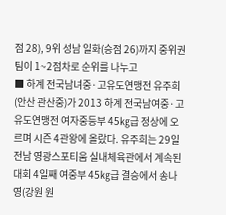점 28), 9위 성남 일화(승점 26)까지 중위권 팀이 1~2점차로 순위를 나누고
■ 하계 전국남녀중·고유도연맹전 유주희(안산 관산중)가 2013 하계 전국남여중·고유도연맹전 여자중등부 45㎏급 정상에 오르며 시즌 4관왕에 올랐다. 유주희는 29일 전남 영광스포티움 실내체육관에서 계속된 대회 4일째 여중부 45㎏급 결승에서 송나영(강원 원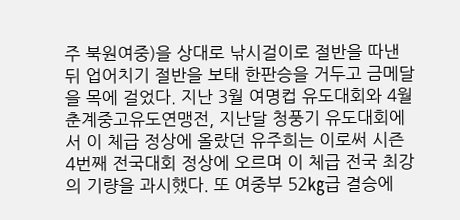주 북원여중)을 상대로 낚시걸이로 절반을 따낸 뒤 업어치기 절반을 보태 한판승을 거두고 금메달을 목에 걸었다. 지난 3월 여명컵 유도대회와 4월 춘계중고유도연맹전, 지난달 청풍기 유도대회에서 이 체급 정상에 올랐던 유주희는 이로써 시즌 4번째 전국대회 정상에 오르며 이 체급 전국 최강의 기량을 과시했다. 또 여중부 52㎏급 결승에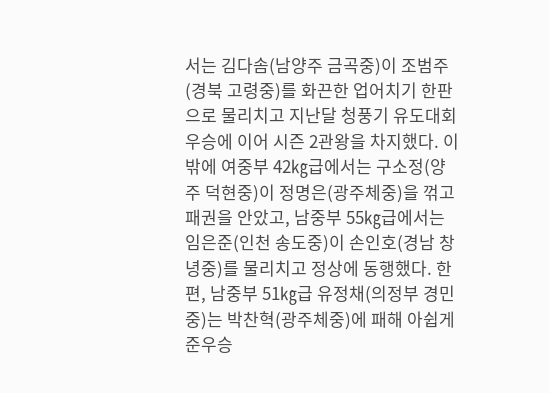서는 김다솜(남양주 금곡중)이 조범주(경북 고령중)를 화끈한 업어치기 한판으로 물리치고 지난달 청풍기 유도대회 우승에 이어 시즌 2관왕을 차지했다. 이밖에 여중부 42㎏급에서는 구소정(양주 덕현중)이 정명은(광주체중)을 꺾고 패권을 안았고, 남중부 55㎏급에서는 임은준(인천 송도중)이 손인호(경남 창녕중)를 물리치고 정상에 동행했다. 한편, 남중부 51㎏급 유정채(의정부 경민중)는 박찬혁(광주체중)에 패해 아쉽게 준우승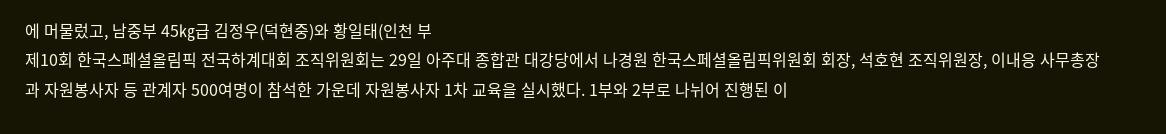에 머물렀고, 남중부 45㎏급 김정우(덕현중)와 황일태(인천 부
제10회 한국스페셜올림픽 전국하계대회 조직위원회는 29일 아주대 종합관 대강당에서 나경원 한국스페셜올림픽위원회 회장, 석호현 조직위원장, 이내응 사무총장과 자원봉사자 등 관계자 500여명이 참석한 가운데 자원봉사자 1차 교육을 실시했다. 1부와 2부로 나뉘어 진행된 이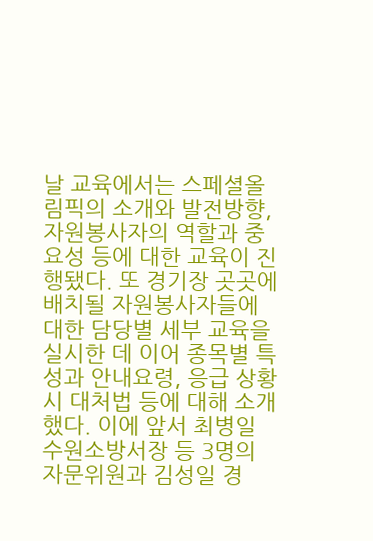날 교육에서는 스페셜올림픽의 소개와 발전방향, 자원봉사자의 역할과 중요성 등에 대한 교육이 진행됐다. 또 경기장 곳곳에 배치될 자원봉사자들에 대한 담당별 세부 교육을 실시한 데 이어 종목별 특성과 안내요령, 응급 상황 시 대처법 등에 대해 소개했다. 이에 앞서 최병일 수원소방서장 등 3명의 자문위원과 김성일 경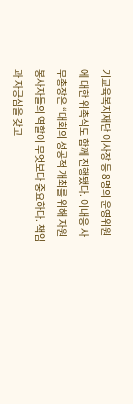기교육복지재단 이사장 등 8명의 운영위원에 대한 위촉식도 함께 진행됐다. 이내응 사무총장은 “대회의 성공적 개최를 위해 자원봉사자들의 역할이 무엇보다 중요하다. 책임과 자긍심을 갖고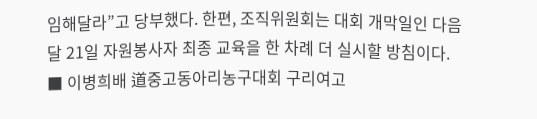임해달라”고 당부했다. 한편, 조직위원회는 대회 개막일인 다음달 21일 자원봉사자 최종 교육을 한 차례 더 실시할 방침이다.
■ 이병희배 道중고동아리농구대회 구리여고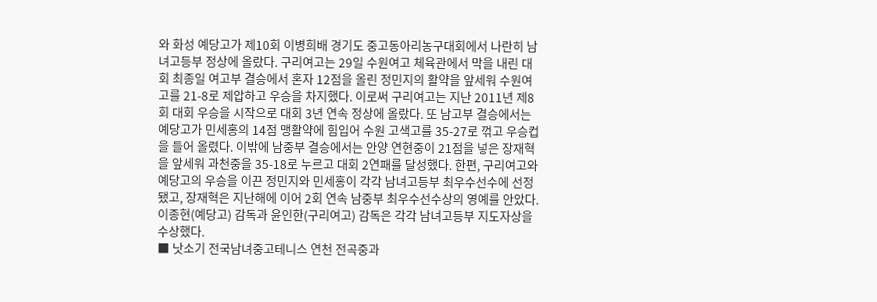와 화성 예당고가 제10회 이병희배 경기도 중고동아리농구대회에서 나란히 남녀고등부 정상에 올랐다. 구리여고는 29일 수원여고 체육관에서 막을 내린 대회 최종일 여고부 결승에서 혼자 12점을 올린 정민지의 활약을 앞세워 수원여고를 21-8로 제압하고 우승을 차지했다. 이로써 구리여고는 지난 2011년 제8회 대회 우승을 시작으로 대회 3년 연속 정상에 올랐다. 또 남고부 결승에서는 예당고가 민세홍의 14점 맹활약에 힘입어 수원 고색고를 35-27로 꺾고 우승컵을 들어 올렸다. 이밖에 남중부 결승에서는 안양 연현중이 21점을 넣은 장재혁을 앞세워 과천중을 35-18로 누르고 대회 2연패를 달성했다. 한편, 구리여고와 예당고의 우승을 이끈 정민지와 민세홍이 각각 남녀고등부 최우수선수에 선정됐고, 장재혁은 지난해에 이어 2회 연속 남중부 최우수선수상의 영예를 안았다. 이종현(예당고) 감독과 윤인한(구리여고) 감독은 각각 남녀고등부 지도자상을 수상했다.
■ 낫소기 전국남녀중고테니스 연천 전곡중과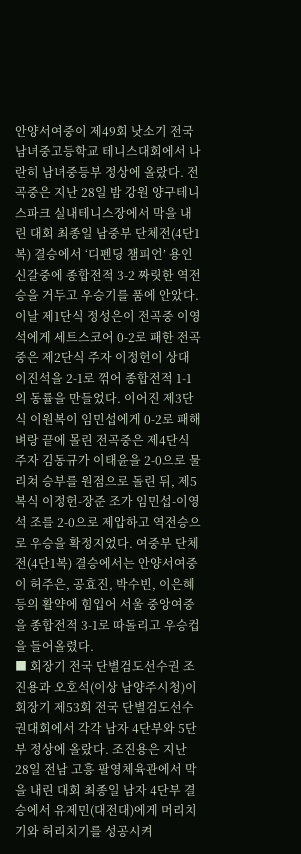안양서여중이 제49회 낫소기 전국남녀중고등학교 테니스대회에서 나란히 남녀중등부 정상에 올랐다. 전곡중은 지난 28일 밤 강원 양구테니스파크 실내테니스장에서 막을 내린 대회 최종일 남중부 단체전(4단1복) 결승에서 ‘디펜딩 챔피언’ 용인 신갈중에 종합전적 3-2 짜릿한 역전승을 거두고 우승기를 품에 안았다. 이날 제1단식 정성은이 전곡중 이영석에게 세트스코어 0-2로 패한 전곡중은 제2단식 주자 이정헌이 상대 이진석을 2-1로 꺾어 종합전적 1-1의 동률을 만들었다. 이어진 제3단식 이원복이 임민섭에게 0-2로 패해 벼랑 끝에 몰린 전곡중은 제4단식 주자 김동규가 이태윤을 2-0으로 물리쳐 승부를 원점으로 돌린 뒤, 제5복식 이정헌-장준 조가 임민섭-이영석 조를 2-0으로 제압하고 역전승으로 우승을 확정지었다. 여중부 단체전(4단1복) 결승에서는 안양서여중이 허주은, 공효진, 박수빈, 이은혜 등의 활약에 힘입어 서울 중앙여중을 종합전적 3-1로 따돌리고 우승컵을 들어올렸다.
■ 회장기 전국 단별검도선수권 조진용과 오호석(이상 남양주시청)이 회장기 제53회 전국 단별검도선수권대회에서 각각 남자 4단부와 5단부 정상에 올랐다. 조진용은 지난 28일 전남 고흥 팔영체육관에서 막을 내린 대회 최종일 남자 4단부 결승에서 유제민(대전대)에게 머리치기와 허리치기를 성공시켜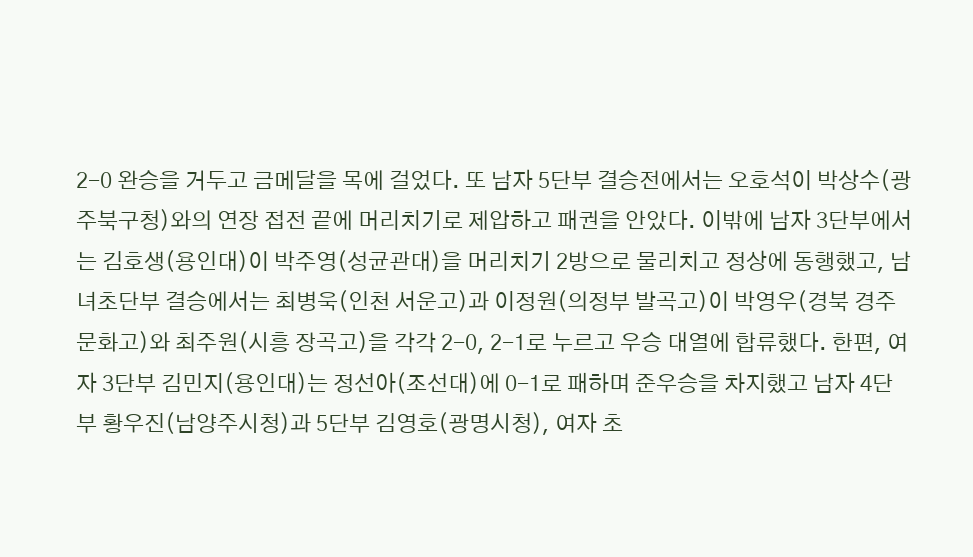2-0 완승을 거두고 금메달을 목에 걸었다. 또 남자 5단부 결승전에서는 오호석이 박상수(광주북구청)와의 연장 접전 끝에 머리치기로 제압하고 패권을 안았다. 이밖에 남자 3단부에서는 김호생(용인대)이 박주영(성균관대)을 머리치기 2방으로 물리치고 정상에 동행했고, 남녀초단부 결승에서는 최병욱(인천 서운고)과 이정원(의정부 발곡고)이 박영우(경북 경주 문화고)와 최주원(시흥 장곡고)을 각각 2-0, 2-1로 누르고 우승 대열에 합류했다. 한편, 여자 3단부 김민지(용인대)는 정선아(조선대)에 0-1로 패하며 준우승을 차지했고 남자 4단부 황우진(남양주시청)과 5단부 김영호(광명시청), 여자 초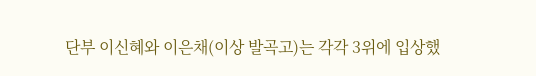단부 이신혜와 이은채(이상 발곡고)는 각각 3위에 입상했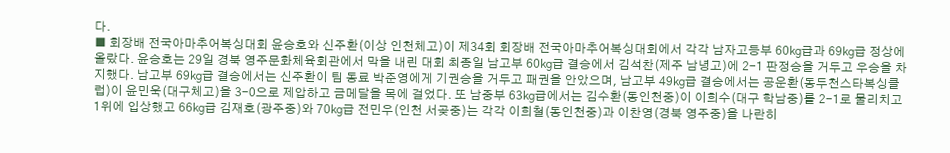다.
■ 회장배 전국아마추어복싱대회 윤승호와 신주환(이상 인천체고)이 제34회 회장배 전국아마추어복싱대회에서 각각 남자고등부 60㎏급과 69㎏급 정상에 올랐다. 윤승호는 29일 경북 영주문화체육회관에서 막을 내린 대회 최종일 남고부 60㎏급 결승에서 김석찬(제주 남녕고)에 2-1 판정승을 거두고 우승을 차지했다. 남고부 69㎏급 결승에서는 신주환이 팀 동료 박준영에게 기권승을 거두고 패권을 안았으며, 남고부 49㎏급 결승에서는 공운환(동두천스타복싱클럽)이 윤민욱(대구체고)을 3-0으로 제압하고 금메달을 목에 걸었다. 또 남중부 63㎏급에서는 김수환(동인천중)이 이희수(대구 학남중)를 2-1로 물리치고 1위에 입상했고 66㎏급 김재호(광주중)와 70㎏급 전민우(인천 서곶중)는 각각 이희철(동인천중)과 이찬영(경북 영주중)을 나란히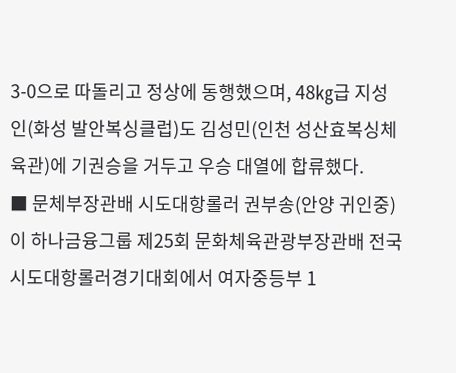3-0으로 따돌리고 정상에 동행했으며, 48㎏급 지성인(화성 발안복싱클럽)도 김성민(인천 성산효복싱체육관)에 기권승을 거두고 우승 대열에 합류했다.
■ 문체부장관배 시도대항롤러 권부송(안양 귀인중)이 하나금융그룹 제25회 문화체육관광부장관배 전국 시도대항롤러경기대회에서 여자중등부 1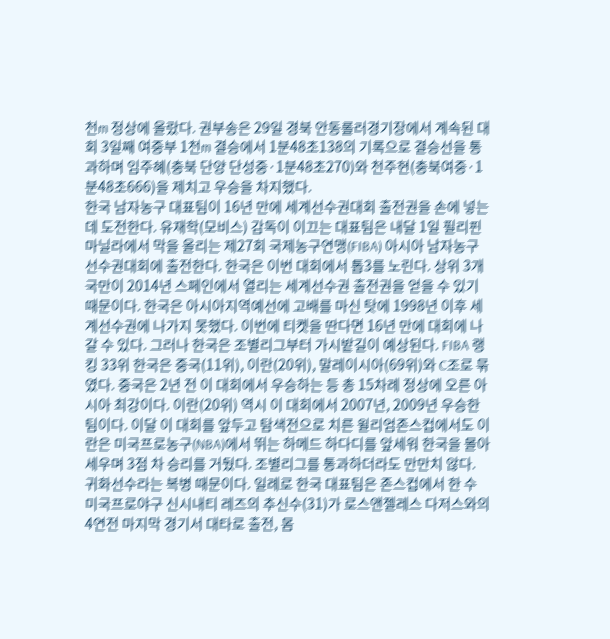천m 정상에 올랐다. 권부송은 29일 경북 안동롤러경기장에서 계속된 대회 3일째 여중부 1천m 결승에서 1분48초138의 기록으로 결승선을 통과하며 임주혜(충북 단양 단성중·1분48초270)와 천주현(충북여중·1분48초666)을 제치고 우승을 차지했다.
한국 남자농구 대표팀이 16년 만에 세계선수권대회 출전권을 손에 넣는 데 도전한다. 유재학(모비스) 감독이 이끄는 대표팀은 내달 1일 필리핀 마닐라에서 막을 올리는 제27회 국제농구연맹(FIBA) 아시아 남자농구 선수권대회에 출전한다. 한국은 이번 대회에서 톱3를 노린다. 상위 3개국만이 2014년 스페인에서 열리는 세계선수권 출전권을 얻을 수 있기 때문이다. 한국은 아시아지역예선에 고배를 마신 탓에 1998년 이후 세계선수권에 나가지 못했다. 이번에 티켓을 딴다면 16년 만에 대회에 나갈 수 있다. 그러나 한국은 조별리그부터 가시밭길이 예상된다. FIBA 랭킹 33위 한국은 중국(11위), 이란(20위), 말레이시아(69위)와 C조로 묶였다. 중국은 2년 전 이 대회에서 우승하는 등 총 15차례 정상에 오른 아시아 최강이다. 이란(20위) 역시 이 대회에서 2007년, 2009년 우승한 팀이다. 이달 이 대회를 앞두고 탐색전으로 치른 윌리엄존스컵에서도 이란은 미국프로농구(NBA)에서 뛰는 하메드 하다디를 앞세워 한국을 몰아세우며 3점 차 승리를 거뒀다. 조별리그를 통과하더라도 만만치 않다. 귀화선수라는 복병 때문이다. 일례로 한국 대표팀은 존스컵에서 한 수
미국프로야구 신시내티 레즈의 추신수(31)가 로스앤젤레스 다저스와의 4연전 마지막 경기서 대타로 출전, 몸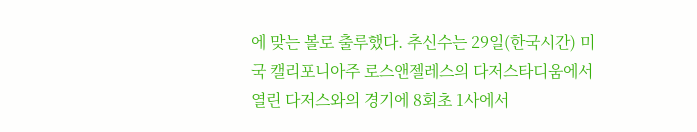에 맞는 볼로 출루했다. 추신수는 29일(한국시간) 미국 캘리포니아주 로스앤젤레스의 다저스타디움에서 열린 다저스와의 경기에 8회초 1사에서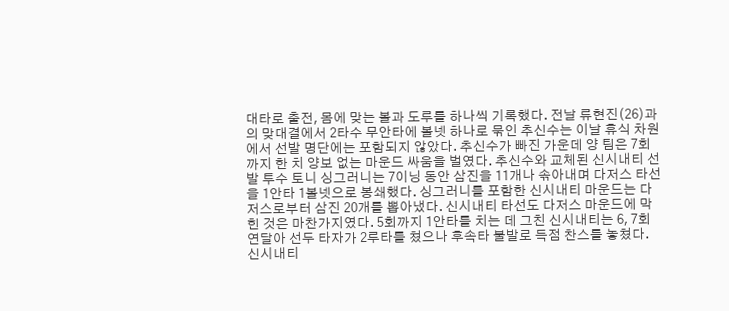대타로 출전, 몸에 맞는 볼과 도루를 하나씩 기록했다. 전날 류현진(26)과의 맞대결에서 2타수 무안타에 볼넷 하나로 묶인 추신수는 이날 휴식 차원에서 선발 명단에는 포함되지 않았다. 추신수가 빠진 가운데 양 팀은 7회까지 한 치 양보 없는 마운드 싸움을 벌였다. 추신수와 교체된 신시내티 선발 투수 토니 싱그러니는 7이닝 동안 삼진을 11개나 솎아내며 다저스 타선을 1안타 1볼넷으로 봉쇄했다. 싱그러니를 포함한 신시내티 마운드는 다저스로부터 삼진 20개를 뽑아냈다. 신시내티 타선도 다저스 마운드에 막힌 것은 마찬가지였다. 5회까지 1안타를 치는 데 그친 신시내티는 6, 7회 연달아 선두 타자가 2루타를 쳤으나 후속타 불발로 득점 찬스를 놓쳤다. 신시내티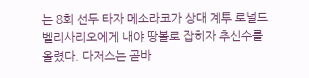는 8회 선두 타자 메소라코가 상대 계투 로널드 벨리사리오에게 내야 땅볼로 잡히자 추신수를 올렸다. 다저스는 곧바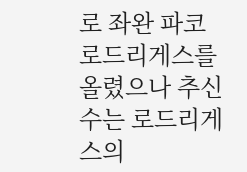로 좌완 파코 로드리게스를 올렸으나 추신수는 로드리게스의